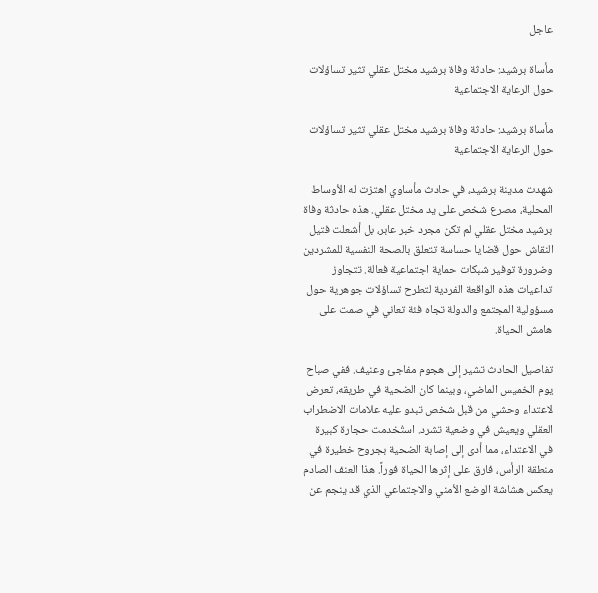عاجل

مأساة برشيد: حادثة وفاة برشيد مختل عقلي تثير تساؤلات حول الرعاية الاجتماعية

مأساة برشيد: حادثة وفاة برشيد مختل عقلي تثير تساؤلات حول الرعاية الاجتماعية

شهدت مدينة برشيد، في حادث مأساوي اهتزت له الأوساط المحلية، مصرع شخص على يد مختل عقلي. هذه حادثة وفاة برشيد مختل عقلي لم تكن مجرد خبر عابر، بل أشعلت فتيل النقاش حول قضايا حساسة تتعلق بالصحة النفسية للمشردين وضرورة توفير شبكات حماية اجتماعية فعالة. تتجاوز تداعيات هذه الواقعة الفردية لتطرح تساؤلات جوهرية حول مسؤولية المجتمع والدولة تجاه فئة تعاني في صمت على هامش الحياة.

تفاصيل الحادث تشير إلى هجوم مفاجئ وعنيف. ففي صباح يوم الخميس الماضي، وبينما كان الضحية في طريقه، تعرض لاعتداء وحشي من قبل شخص تبدو عليه علامات الاضطراب العقلي ويعيش في وضعية تشرد. استُخدمت حجارة كبيرة في الاعتداء، مما أدى إلى إصابة الضحية بجروح خطيرة في منطقة الرأس، فارق على إثرها الحياة فوراً. هذا العنف الصادم يعكس هشاشة الوضع الأمني والاجتماعي الذي قد ينجم عن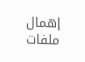إهمال ملفات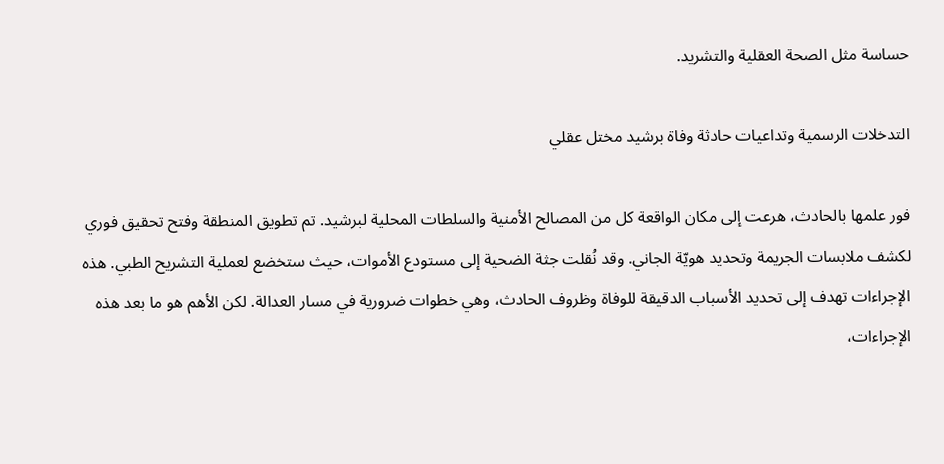حساسة مثل الصحة العقلية والتشريد.

التدخلات الرسمية وتداعيات حادثة وفاة برشيد مختل عقلي

فور علمها بالحادث، هرعت إلى مكان الواقعة كل من المصالح الأمنية والسلطات المحلية لبرشيد. تم تطويق المنطقة وفتح تحقيق فوري لكشف ملابسات الجريمة وتحديد هويّة الجاني. وقد نُقلت جثة الضحية إلى مستودع الأموات، حيث ستخضع لعملية التشريح الطبي. هذه الإجراءات تهدف إلى تحديد الأسباب الدقيقة للوفاة وظروف الحادث، وهي خطوات ضرورية في مسار العدالة. لكن الأهم هو ما بعد هذه الإجراءات،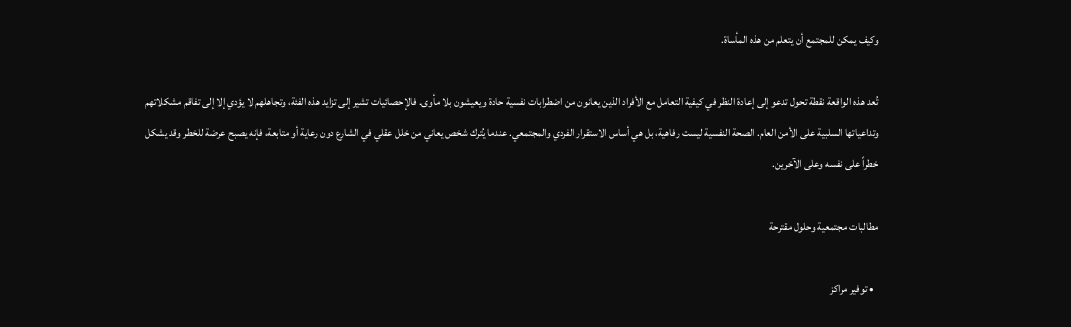وكيف يمكن للمجتمع أن يتعلم من هذه المأساة.

تُعد هذه الواقعة نقطة تحول تدعو إلى إعادة النظر في كيفية التعامل مع الأفراد الذين يعانون من اضطرابات نفسية حادة ويعيشون بلا مأوى. فالإحصائيات تشير إلى تزايد هذه الفئة، وتجاهلهم لا يؤدي إلا إلى تفاقم مشكلاتهم وتداعياتها السلبية على الأمن العام. الصحة النفسية ليست رفاهية، بل هي أساس الاستقرار الفردي والمجتمعي. عندما يُترك شخص يعاني من خلل عقلي في الشارع دون رعاية أو متابعة، فإنه يصبح عرضة للخطر وقد يشكل خطراً على نفسه وعلى الآخرين.

مطالبات مجتمعية وحلول مقترحة

  • توفير مراكز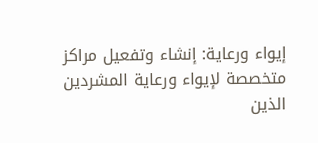إيواء ورعاية: إنشاء وتفعيل مراكز متخصصة لإيواء ورعاية المشردين الذين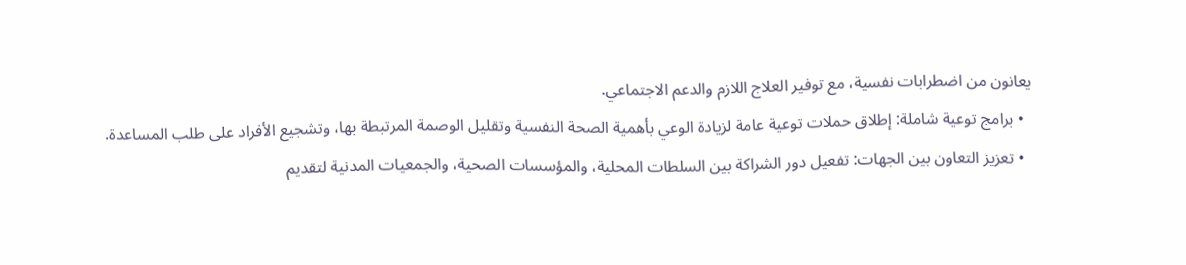يعانون من اضطرابات نفسية، مع توفير العلاج اللازم والدعم الاجتماعي.
  • برامج توعية شاملة: إطلاق حملات توعية عامة لزيادة الوعي بأهمية الصحة النفسية وتقليل الوصمة المرتبطة بها، وتشجيع الأفراد على طلب المساعدة.
  • تعزيز التعاون بين الجهات: تفعيل دور الشراكة بين السلطات المحلية، والمؤسسات الصحية، والجمعيات المدنية لتقديم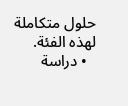حلول متكاملة لهذه الفئة.
  • دراسة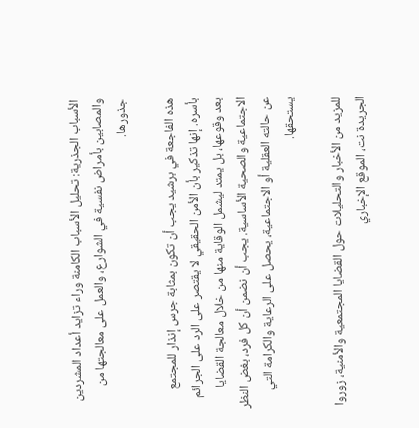الأسباب الجذرية: تحليل الأسباب الكامنة وراء تزايد أعداد المشردين والمصابين بأمراض نفسية في الشوارع، والعمل على معالجتها من جذورها.

هذه الفاجعة في برشيد يجب أن تكون بمثابة جرس إنذار للمجتمع بأسره. إنها تذكير بأن الأمن الحقيقي لا يقتصر على الرد على الجرائم بعد وقوعها، بل يمتد ليشمل الوقاية منها من خلال معالجة القضايا الاجتماعية والصحية الأساسية. يجب أن نضمن أن كل فرد، بغض النظر عن حالته العقلية أو الاجتماعية، يحصل على الرعاية والكرامة التي يستحقها.

للمزيد من الأخبار والتحليلات حول القضايا المجتمعية والأمنية، زوروا الجريدة نت، الموقع الإخباري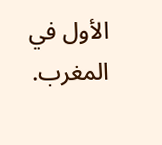الأول في المغرب.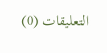التعليقات (0)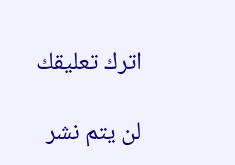اترك تعليقك

لن يتم نشر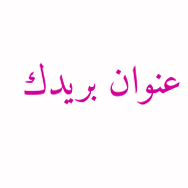عنوان بريدك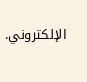الإلكتروني.